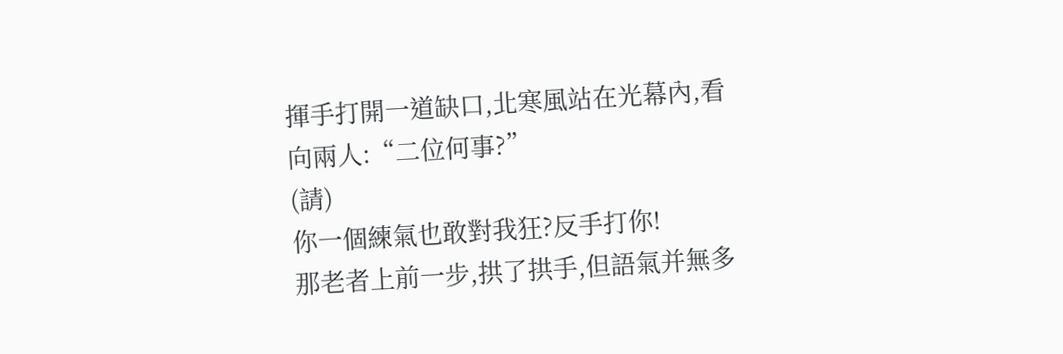揮手打開一道缺口,北寒風站在光幕內,看向兩人:“二位何事?”
(請)
你一個練氣也敢對我狂?反手打你!
那老者上前一步,拱了拱手,但語氣并無多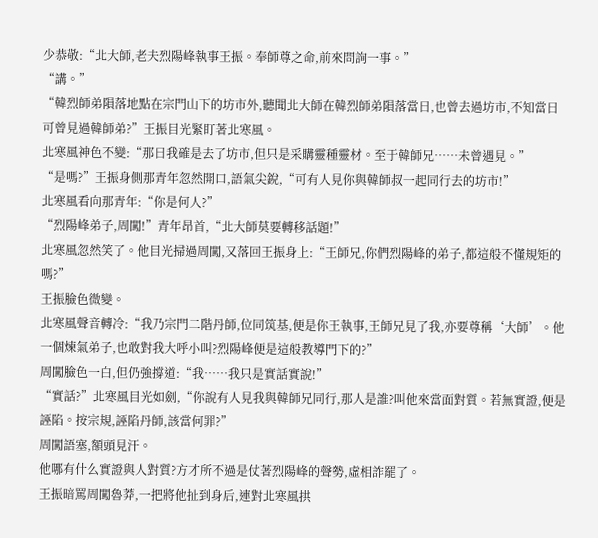少恭敬:“北大師,老夫烈陽峰執事王振。奉師尊之命,前來問詢一事。”
“講。”
“韓烈師弟隕落地點在宗門山下的坊市外,聽聞北大師在韓烈師弟隕落當日,也曾去過坊市,不知當日可曾見過韓師弟?”王振目光緊盯著北寒風。
北寒風神色不變:“那日我確是去了坊市,但只是采購靈種靈材。至于韓師兄……未曾遇見。”
“是嗎?”王振身側那青年忽然開口,語氣尖銳,“可有人見你與韓師叔一起同行去的坊市!”
北寒風看向那青年:“你是何人?”
“烈陽峰弟子,周闖!”青年昂首,“北大師莫要轉移話題!”
北寒風忽然笑了。他目光掃過周闖,又落回王振身上:“王師兄,你們烈陽峰的弟子,都這般不懂規矩的嗎?”
王振臉色微變。
北寒風聲音轉冷:“我乃宗門二階丹師,位同筑基,便是你王執事,王師兄見了我,亦要尊稱‘大師’。他一個煉氣弟子,也敢對我大呼小叫?烈陽峰便是這般教導門下的?”
周闖臉色一白,但仍強撐道:“我……我只是實話實說!”
“實話?”北寒風目光如劍,“你說有人見我與韓師兄同行,那人是誰?叫他來當面對質。若無實證,便是誣陷。按宗規,誣陷丹師,該當何罪?”
周闖語塞,額頭見汗。
他哪有什么實證與人對質?方才所不過是仗著烈陽峰的聲勢,虛相詐罷了。
王振暗罵周闖魯莽,一把將他扯到身后,連對北寒風拱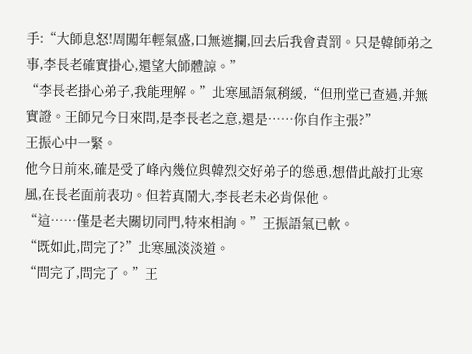手:“大師息怒!周闖年輕氣盛,口無遮攔,回去后我會責罰。只是韓師弟之事,李長老確實掛心,還望大師體諒。”
“李長老掛心弟子,我能理解。”北寒風語氣稍緩,“但刑堂已查過,并無實證。王師兄今日來問,是李長老之意,還是……你自作主張?”
王振心中一緊。
他今日前來,確是受了峰內幾位與韓烈交好弟子的慫恿,想借此敲打北寒風,在長老面前表功。但若真鬧大,李長老未必肯保他。
“這……僅是老夫關切同門,特來相詢。”王振語氣已軟。
“既如此,問完了?”北寒風淡淡道。
“問完了,問完了。”王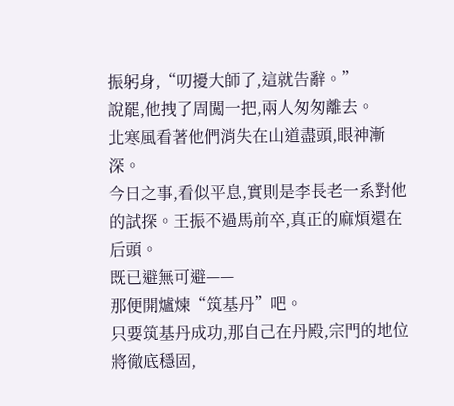振躬身,“叨擾大師了,這就告辭。”
說罷,他拽了周闖一把,兩人匆匆離去。
北寒風看著他們消失在山道盡頭,眼神漸深。
今日之事,看似平息,實則是李長老一系對他的試探。王振不過馬前卒,真正的麻煩還在后頭。
既已避無可避——
那便開爐煉“筑基丹”吧。
只要筑基丹成功,那自己在丹殿,宗門的地位將徹底穩固,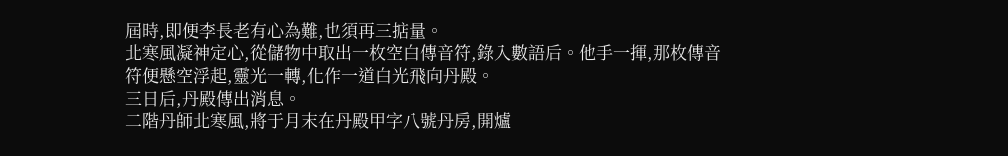屆時,即便李長老有心為難,也須再三掂量。
北寒風凝神定心,從儲物中取出一枚空白傳音符,錄入數語后。他手一揮,那枚傳音符便懸空浮起,靈光一轉,化作一道白光飛向丹殿。
三日后,丹殿傳出消息。
二階丹師北寒風,將于月末在丹殿甲字八號丹房,開爐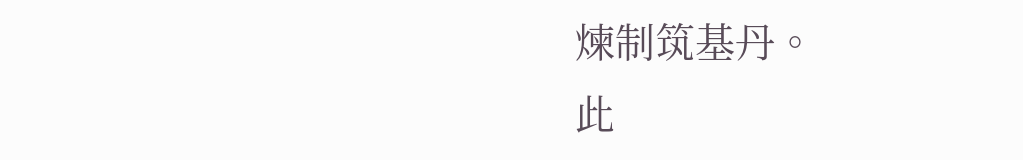煉制筑基丹。
此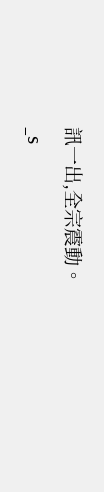訊一出,全宗震動。
_s